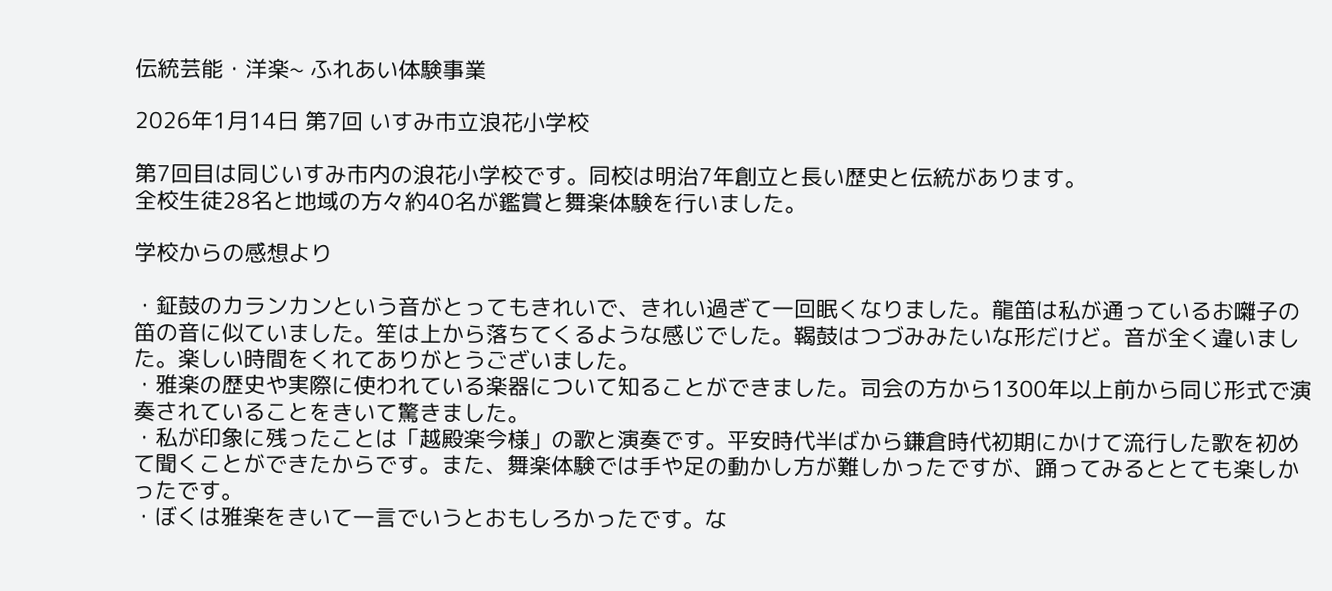伝統芸能・洋楽~ ふれあい体験事業

2026年1月14日 第7回 いすみ市立浪花小学校

第7回目は同じいすみ市内の浪花小学校です。同校は明治7年創立と長い歴史と伝統があります。
全校生徒28名と地域の方々約40名が鑑賞と舞楽体験を行いました。

学校からの感想より

・鉦鼓のカランカンという音がとってもきれいで、きれい過ぎて一回眠くなりました。龍笛は私が通っているお囃子の笛の音に似ていました。笙は上から落ちてくるような感じでした。鞨鼓はつづみみたいな形だけど。音が全く違いました。楽しい時間をくれてありがとうございました。
・雅楽の歴史や実際に使われている楽器について知ることができました。司会の方から1300年以上前から同じ形式で演奏されていることをきいて驚きました。
・私が印象に残ったことは「越殿楽今様」の歌と演奏です。平安時代半ばから鎌倉時代初期にかけて流行した歌を初めて聞くことができたからです。また、舞楽体験では手や足の動かし方が難しかったですが、踊ってみるととても楽しかったです。
・ぼくは雅楽をきいて一言でいうとおもしろかったです。な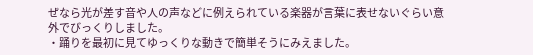ぜなら光が差す音や人の声などに例えられている楽器が言葉に表せないぐらい意外でびっくりしました。
・踊りを最初に見てゆっくりな動きで簡単そうにみえました。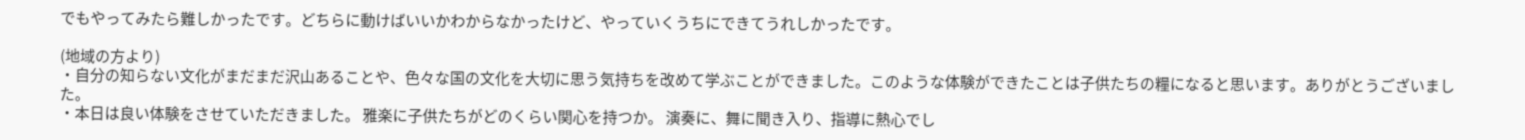でもやってみたら難しかったです。どちらに動けばいいかわからなかったけど、やっていくうちにできてうれしかったです。

(地域の方より)
・自分の知らない文化がまだまだ沢山あることや、色々な国の文化を大切に思う気持ちを改めて学ぶことができました。このような体験ができたことは子供たちの糧になると思います。ありがとうございました。
・本日は良い体験をさせていただきました。 雅楽に子供たちがどのくらい関心を持つか。 演奏に、舞に聞き入り、指導に熱心でし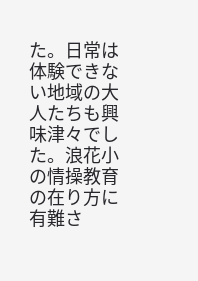た。日常は体験できない地域の大人たちも興味津々でした。浪花小の情操教育の在り方に有難さ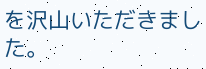を沢山いただきました。